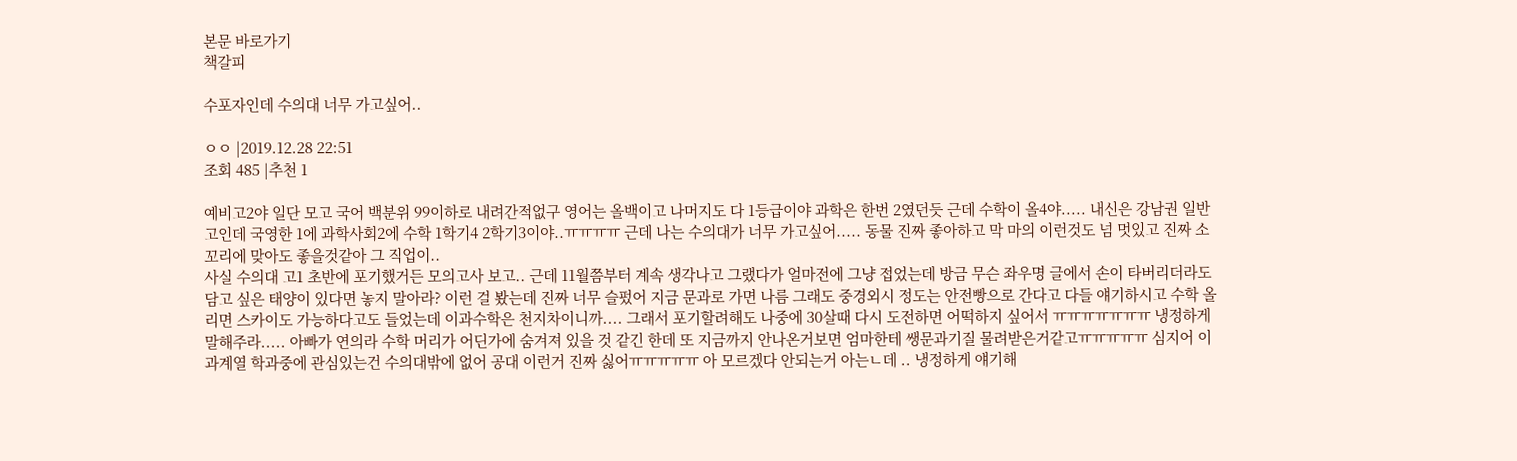본문 바로가기
책갈피

수포자인데 수의대 너무 가고싶어..

ㅇㅇ |2019.12.28 22:51
조회 485 |추천 1

예비고2야 일단 모고 국어 백분위 99이하로 내려간적없구 영어는 올백이고 나머지도 다 1등급이야 과학은 한번 2였던듯 근데 수학이 올4야..... 내신은 강남권 일반고인데 국영한 1에 과학사회2에 수학 1학기4 2학기3이야..ㅠㅠㅠㅠ 근데 나는 수의대가 너무 가고싶어..... 동물 진짜 좋아하고 막 마의 이런것도 넘 멋있고 진짜 소 꼬리에 맞아도 좋을것같아 그 직업이..
사실 수의대 고1 초반에 포기했거든 모의고사 보고.. 근데 11월쯤부터 계속 생각나고 그랬다가 얼마전에 그냥 접었는데 방금 무슨 좌우명 글에서 손이 타버리더라도 담고 싶은 태양이 있다면 놓지 말아라? 이런 걸 봤는데 진짜 너무 슬펐어 지금 문과로 가면 나름 그래도 중경외시 정도는 안전빵으로 간다고 다들 얘기하시고 수학 올리면 스카이도 가능하다고도 들었는데 이과수학은 천지차이니까.... 그래서 포기할려해도 나중에 30살때 다시 도전하면 어떡하지 싶어서 ㅠㅠㅠㅠㅠㅠㅠ 냉정하게 말해주라..... 아빠가 연의라 수학 머리가 어딘가에 숨겨져 있을 것 같긴 한데 또 지금까지 안나온거보면 엄마한테 쌩문과기질 물려받은거같고ㅠㅠㅠㅠㅠ 심지어 이과계열 학과중에 관심있는건 수의대밖에 없어 공대 이런거 진짜 싫어ㅠㅠㅠㅠㅠ 아 모르겠다 안되는거 아는ㄴ데 .. 냉정하게 얘기해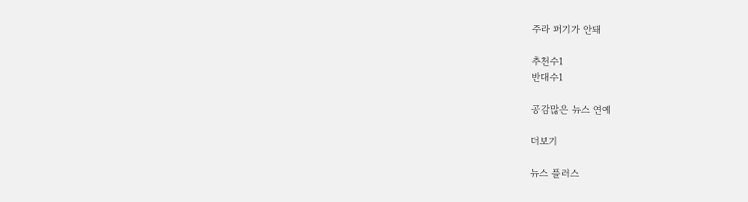주라 퍼기가 안돼

추천수1
반대수1

공감많은 뉴스 연예

더보기

뉴스 플러스